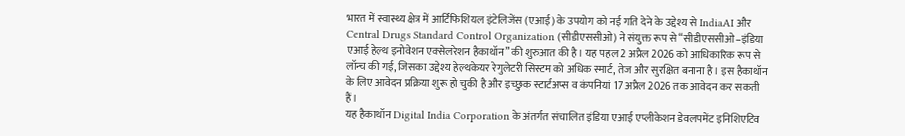भारत में स्वास्थ्य क्षेत्र में आर्टिफिशियल इंटेलिजेंस (एआई) के उपयोग को नई गति देने के उद्देश्य से IndiaAI और Central Drugs Standard Control Organization (सीडीएससीओ) ने संयुक्त रूप से “सीडीएससीओ–इंडिया एआई हेल्थ इनोवेशन एक्सेलरेशन हैकाथॉन” की शुरुआत की है। यह पहल 2 अप्रैल 2026 को आधिकारिक रूप से लॉन्च की गई, जिसका उद्देश्य हेल्थकेयर रेगुलेटरी सिस्टम को अधिक स्मार्ट, तेज और सुरक्षित बनाना है। इस हैकाथॉन के लिए आवेदन प्रक्रिया शुरू हो चुकी है और इच्छुक स्टार्टअप्स व कंपनियां 17 अप्रैल 2026 तक आवेदन कर सकती हैं।
यह हैकाथॉन Digital India Corporation के अंतर्गत संचालित इंडिया एआई एप्लीकेशन डेवलपमेंट इनिशिएटिव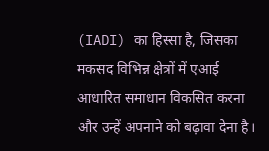(IADI) का हिस्सा है, जिसका मकसद विभिन्न क्षेत्रों में एआई आधारित समाधान विकसित करना और उन्हें अपनाने को बढ़ावा देना है।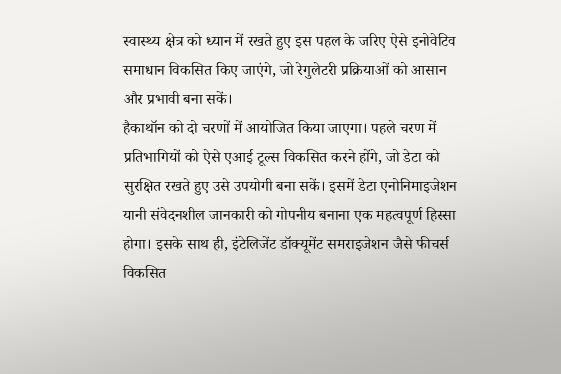स्वास्थ्य क्षेत्र को ध्यान में रखते हुए इस पहल के जरिए ऐसे इनोवेटिव समाधान विकसित किए जाएंगे, जो रेगुलेटरी प्रक्रियाओं को आसान और प्रभावी बना सकें।
हैकाथॉन को दो चरणों में आयोजित किया जाएगा। पहले चरण में प्रतिभागियों को ऐसे एआई टूल्स विकसित करने होंगे, जो डेटा को सुरक्षित रखते हुए उसे उपयोगी बना सकें। इसमें डेटा एनोनिमाइजेशन यानी संवेदनशील जानकारी को गोपनीय बनाना एक महत्वपूर्ण हिस्सा होगा। इसके साथ ही, इंटेलिजेंट डॉक्यूमेंट समराइजेशन जैसे फीचर्स विकसित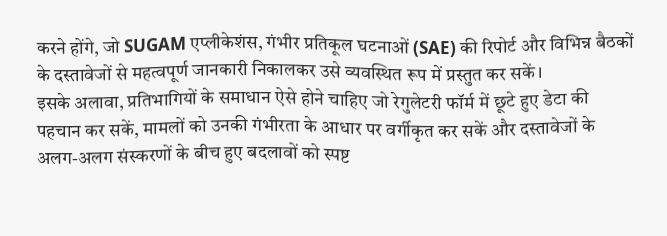करने होंगे, जो SUGAM एप्लीकेशंस, गंभीर प्रतिकूल घटनाओं (SAE) की रिपोर्ट और विभिन्न बैठकों के दस्तावेजों से महत्वपूर्ण जानकारी निकालकर उसे व्यवस्थित रूप में प्रस्तुत कर सकें।
इसके अलावा, प्रतिभागियों के समाधान ऐसे होने चाहिए जो रेगुलेटरी फॉर्म में छूटे हुए डेटा की पहचान कर सकें, मामलों को उनकी गंभीरता के आधार पर वर्गीकृत कर सकें और दस्तावेजों के अलग-अलग संस्करणों के बीच हुए बदलावों को स्पष्ट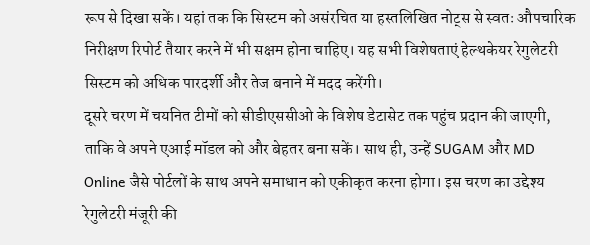रूप से दिखा सकें। यहां तक कि सिस्टम को असंरचित या हस्तलिखित नोट्स से स्वतः औपचारिक निरीक्षण रिपोर्ट तैयार करने में भी सक्षम होना चाहिए। यह सभी विशेषताएं हेल्थकेयर रेगुलेटरी सिस्टम को अधिक पारदर्शी और तेज बनाने में मदद करेंगी।
दूसरे चरण में चयनित टीमों को सीडीएससीओ के विशेष डेटासेट तक पहुंच प्रदान की जाएगी, ताकि वे अपने एआई मॉडल को और बेहतर बना सकें। साथ ही, उन्हें SUGAM और MD Online जैसे पोर्टलों के साथ अपने समाधान को एकीकृत करना होगा। इस चरण का उद्देश्य रेगुलेटरी मंजूरी की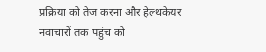प्रक्रिया को तेज करना और हेल्थकेयर नवाचारों तक पहुंच को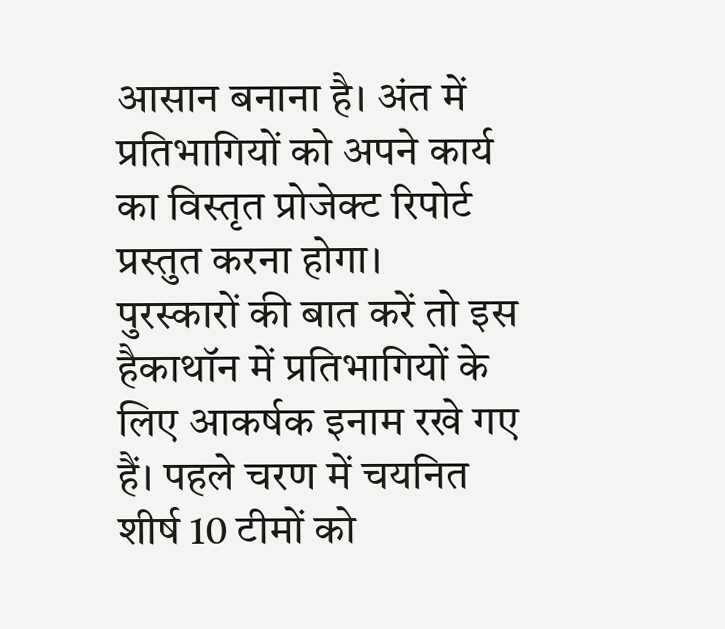आसान बनाना है। अंत में प्रतिभागियों को अपने कार्य का विस्तृत प्रोजेक्ट रिपोर्ट प्रस्तुत करना होगा।
पुरस्कारों की बात करें तो इस हैकाथॉन में प्रतिभागियों के लिए आकर्षक इनाम रखे गए हैं। पहले चरण में चयनित शीर्ष 10 टीमों को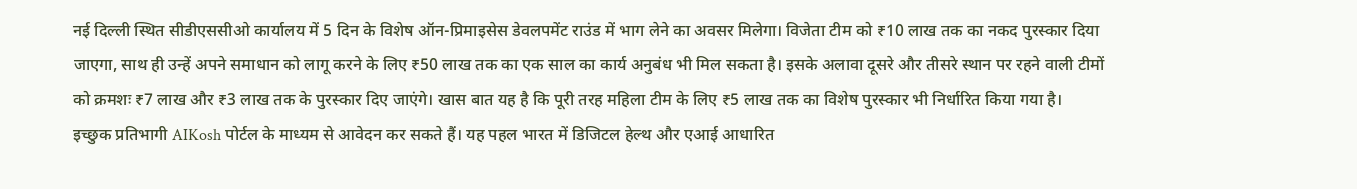नई दिल्ली स्थित सीडीएससीओ कार्यालय में 5 दिन के विशेष ऑन-प्रिमाइसेस डेवलपमेंट राउंड में भाग लेने का अवसर मिलेगा। विजेता टीम को ₹10 लाख तक का नकद पुरस्कार दिया जाएगा, साथ ही उन्हें अपने समाधान को लागू करने के लिए ₹50 लाख तक का एक साल का कार्य अनुबंध भी मिल सकता है। इसके अलावा दूसरे और तीसरे स्थान पर रहने वाली टीमों को क्रमशः ₹7 लाख और ₹3 लाख तक के पुरस्कार दिए जाएंगे। खास बात यह है कि पूरी तरह महिला टीम के लिए ₹5 लाख तक का विशेष पुरस्कार भी निर्धारित किया गया है।
इच्छुक प्रतिभागी AIKosh पोर्टल के माध्यम से आवेदन कर सकते हैं। यह पहल भारत में डिजिटल हेल्थ और एआई आधारित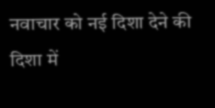नवाचार को नई दिशा देने की दिशा में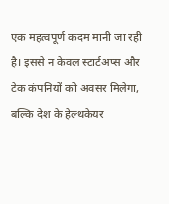एक महत्वपूर्ण कदम मानी जा रही है। इससे न केवल स्टार्टअप्स और टेक कंपनियों को अवसर मिलेगा, बल्कि देश के हेल्थकेयर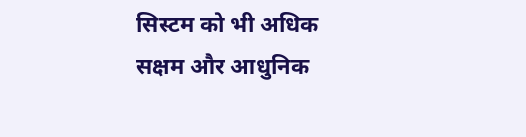सिस्टम को भी अधिक सक्षम और आधुनिक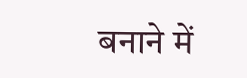बनाने में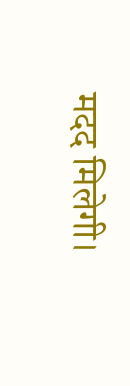मदद मिलेगी।